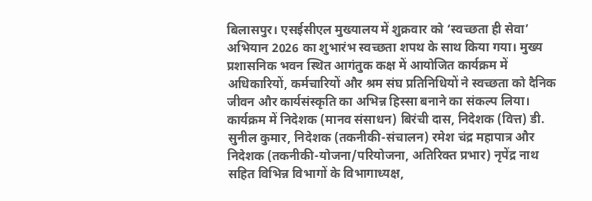बिलासपुर। एसईसीएल मुख्यालय में शुक्रवार को ‘स्वच्छता ही सेवा’ अभियान 2026 का शुभारंभ स्वच्छता शपथ के साथ किया गया। मुख्य प्रशासनिक भवन स्थित आगंतुक कक्ष में आयोजित कार्यक्रम में अधिकारियों, कर्मचारियों और श्रम संघ प्रतिनिधियों ने स्वच्छता को दैनिक जीवन और कार्यसंस्कृति का अभिन्न हिस्सा बनाने का संकल्प लिया।
कार्यक्रम में निदेशक (मानव संसाधन) बिरंची दास, निदेशक (वित्त) डी. सुनील कुमार, निदेशक (तकनीकी-संचालन) रमेश चंद्र महापात्र और निदेशक (तकनीकी-योजना/परियोजना, अतिरिक्त प्रभार) नृपेंद्र नाथ सहित विभिन्न विभागों के विभागाध्यक्ष,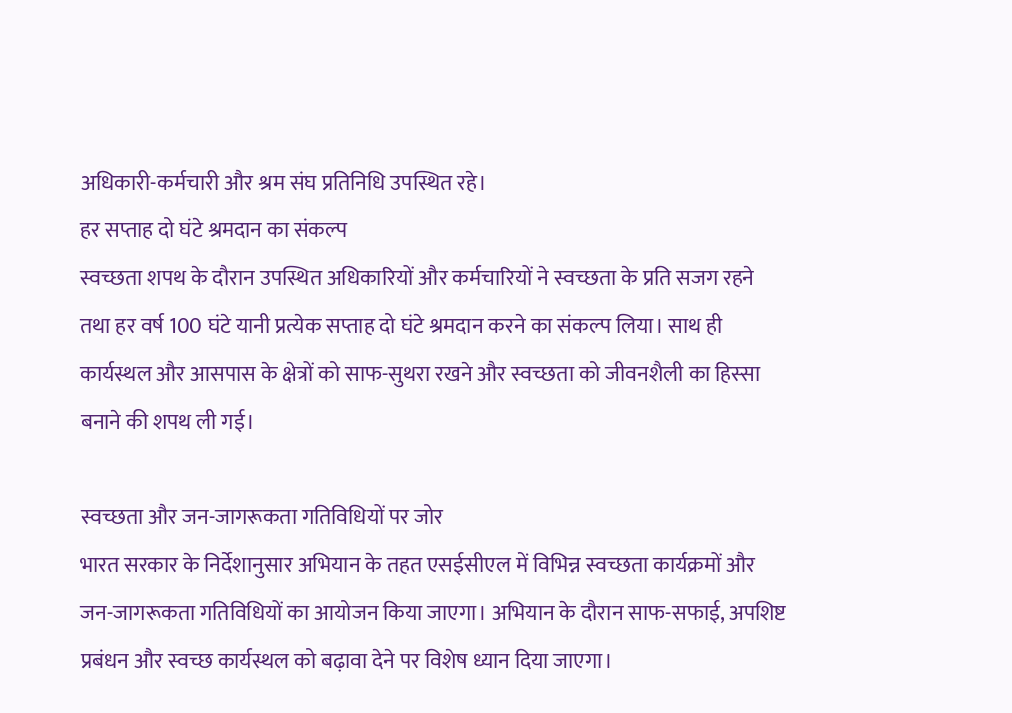अधिकारी-कर्मचारी और श्रम संघ प्रतिनिधि उपस्थित रहे।
हर सप्ताह दो घंटे श्रमदान का संकल्प
स्वच्छता शपथ के दौरान उपस्थित अधिकारियों और कर्मचारियों ने स्वच्छता के प्रति सजग रहने तथा हर वर्ष 100 घंटे यानी प्रत्येक सप्ताह दो घंटे श्रमदान करने का संकल्प लिया। साथ ही कार्यस्थल और आसपास के क्षेत्रों को साफ-सुथरा रखने और स्वच्छता को जीवनशैली का हिस्सा बनाने की शपथ ली गई।

स्वच्छता और जन-जागरूकता गतिविधियों पर जोर
भारत सरकार के निर्देशानुसार अभियान के तहत एसईसीएल में विभिन्न स्वच्छता कार्यक्रमों और जन-जागरूकता गतिविधियों का आयोजन किया जाएगा। अभियान के दौरान साफ-सफाई, अपशिष्ट प्रबंधन और स्वच्छ कार्यस्थल को बढ़ावा देने पर विशेष ध्यान दिया जाएगा।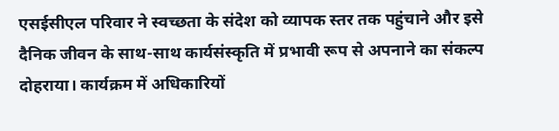एसईसीएल परिवार ने स्वच्छता के संदेश को व्यापक स्तर तक पहुंचाने और इसे दैनिक जीवन के साथ-साथ कार्यसंस्कृति में प्रभावी रूप से अपनाने का संकल्प दोहराया। कार्यक्रम में अधिकारियों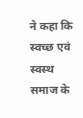ने कहा कि स्वच्छ एवं स्वस्थ समाज के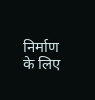निर्माण के लिए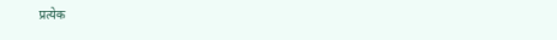प्रत्येक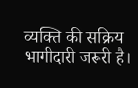व्यक्ति की सक्रिय भागीदारी जरूरी है।